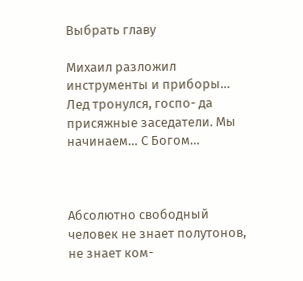Выбрать главу

Михаил разложил инструменты и приборы… Лед тронулся, госпо- да присяжные заседатели. Мы начинаем… С Богом…



Абсолютно свободный человек не знает полутонов, не знает ком-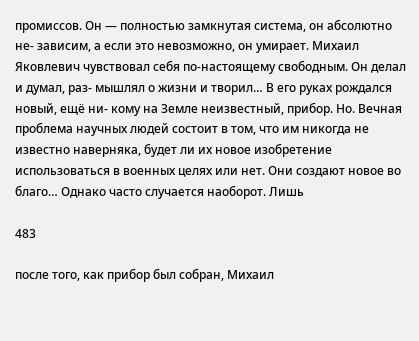промиссов. Он — полностью замкнутая система, он абсолютно не- зависим, а если это невозможно, он умирает. Михаил Яковлевич чувствовал себя по-настоящему свободным. Он делал и думал, раз- мышлял о жизни и творил… В его руках рождался новый, ещё ни- кому на Земле неизвестный, прибор. Но. Вечная проблема научных людей состоит в том, что им никогда не известно наверняка, будет ли их новое изобретение использоваться в военных целях или нет. Они создают новое во благо… Однако часто случается наоборот. Лишь

483

после того, как прибор был собран, Михаил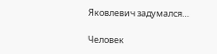Яковлевич задумался…

Человек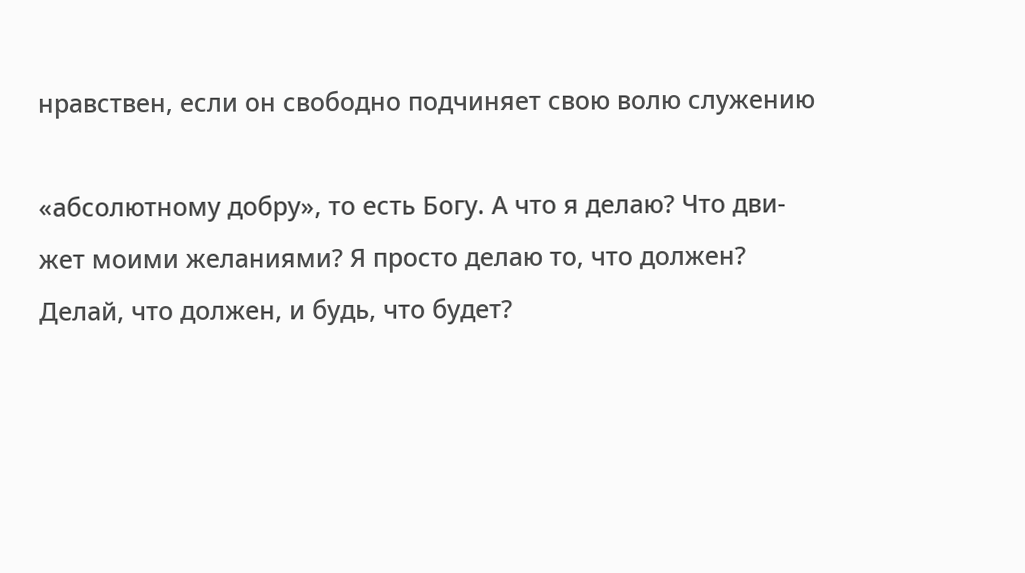нравствен, если он свободно подчиняет свою волю служению

«абсолютному добру», то есть Богу. А что я делаю? Что дви- жет моими желаниями? Я просто делаю то, что должен? Делай, что должен, и будь, что будет?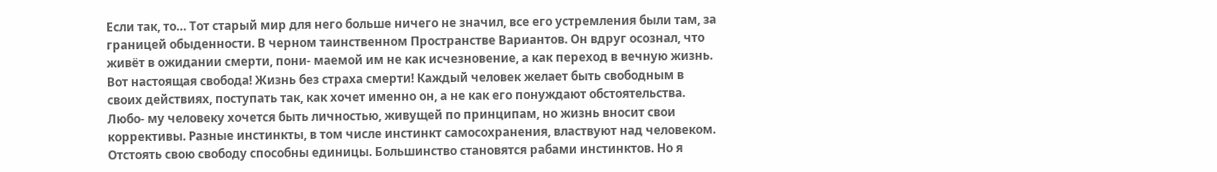Если так, то… Тот старый мир для него больше ничего не значил, все его устремления были там, за границей обыденности. В черном таинственном Пространстве Вариантов. Он вдруг осознал, что живёт в ожидании смерти, пони- маемой им не как исчезновение, а как переход в вечную жизнь. Вот настоящая свобода! Жизнь без страха смерти! Каждый человек желает быть свободным в своих действиях, поступать так, как хочет именно он, а не как его понуждают обстоятельства. Любо- му человеку хочется быть личностью, живущей по принципам, но жизнь вносит свои коррективы. Разные инстинкты, в том числе инстинкт самосохранения, властвуют над человеком. Отстоять свою свободу способны единицы. Большинство становятся рабами инстинктов. Но я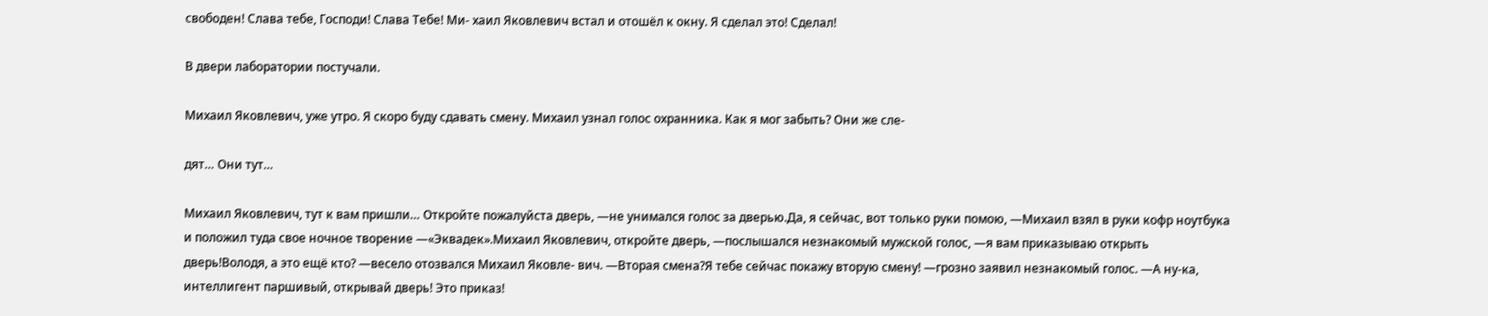свободен! Слава тебе, Господи! Слава Тебе! Ми- хаил Яковлевич встал и отошёл к окну. Я сделал это! Сделал!

В двери лаборатории постучали.

Михаил Яковлевич, уже утро. Я скоро буду сдавать смену. Михаил узнал голос охранника. Как я мог забыть? Они же сле-

дят… Они тут…

Михаил Яковлевич, тут к вам пришли… Откройте пожалуйста дверь, —не унимался голос за дверью.Да, я сейчас, вот только руки помою, —Михаил взял в руки кофр ноутбука и положил туда свое ночное творение —«Эквадек».Михаил Яковлевич, откройте дверь, —послышался незнакомый мужской голос, —я вам приказываю открыть дверь!Володя, а это ещё кто? —весело отозвался Михаил Яковле- вич. —Вторая смена?Я тебе сейчас покажу вторую смену! —грозно заявил незнакомый голос. —А ну-ка, интеллигент паршивый, открывай дверь! Это приказ!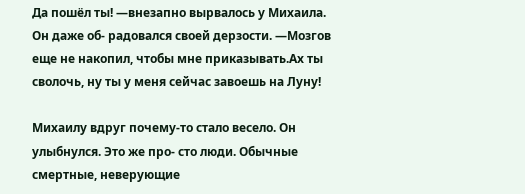Да пошёл ты! —внезапно вырвалось у Михаила. Он даже об- радовался своей дерзости. —Мозгов еще не накопил, чтобы мне приказывать.Ах ты сволочь, ну ты у меня сейчас завоешь на Луну!

Михаилу вдруг почему-то стало весело. Он улыбнулся. Это же про- сто люди. Обычные смертные, неверующие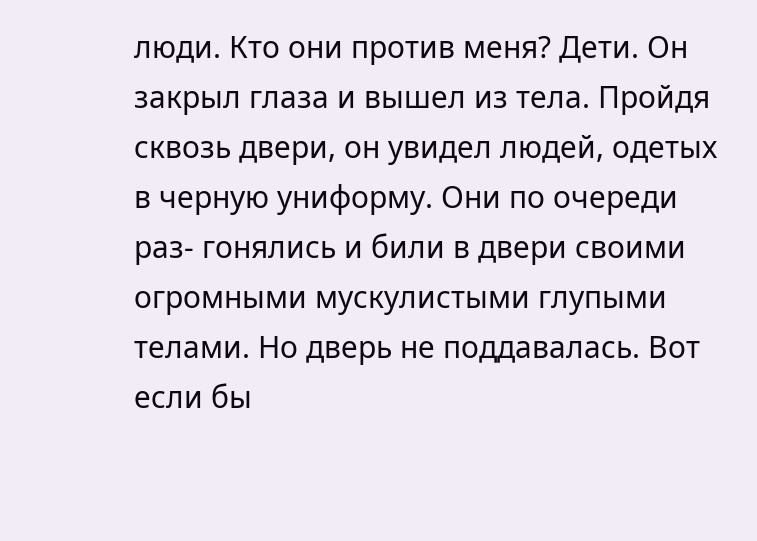люди. Кто они против меня? Дети. Он закрыл глаза и вышел из тела. Пройдя сквозь двери, он увидел людей, одетых в черную униформу. Они по очереди раз- гонялись и били в двери своими огромными мускулистыми глупыми телами. Но дверь не поддавалась. Вот если бы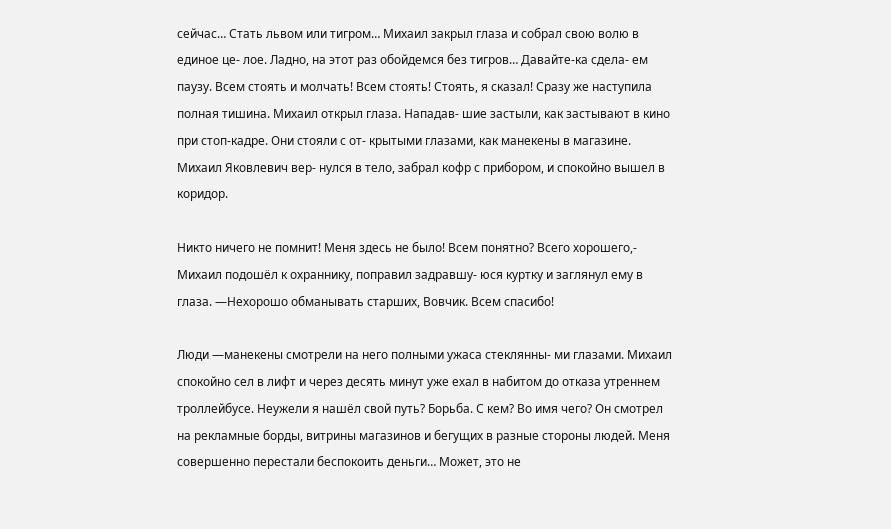сейчас… Стать львом или тигром… Михаил закрыл глаза и собрал свою волю в единое це- лое. Ладно, на этот раз обойдемся без тигров… Давайте-ка сдела- ем паузу. Всем стоять и молчать! Всем стоять! Стоять, я сказал! Сразу же наступила полная тишина. Михаил открыл глаза. Нападав- шие застыли, как застывают в кино при стоп-кадре. Они стояли с от- крытыми глазами, как манекены в магазине. Михаил Яковлевич вер- нулся в тело, забрал кофр с прибором, и спокойно вышел в коридор.

Никто ничего не помнит! Меня здесь не было! Всем понятно? Всего хорошего,- Михаил подошёл к охраннику, поправил задравшу- юся куртку и заглянул ему в глаза. —Нехорошо обманывать старших, Вовчик. Всем спасибо!

Люди —манекены смотрели на него полными ужаса стеклянны- ми глазами. Михаил спокойно сел в лифт и через десять минут уже ехал в набитом до отказа утреннем троллейбусе. Неужели я нашёл свой путь? Борьба. С кем? Во имя чего? Он смотрел на рекламные борды, витрины магазинов и бегущих в разные стороны людей. Меня совершенно перестали беспокоить деньги… Может, это не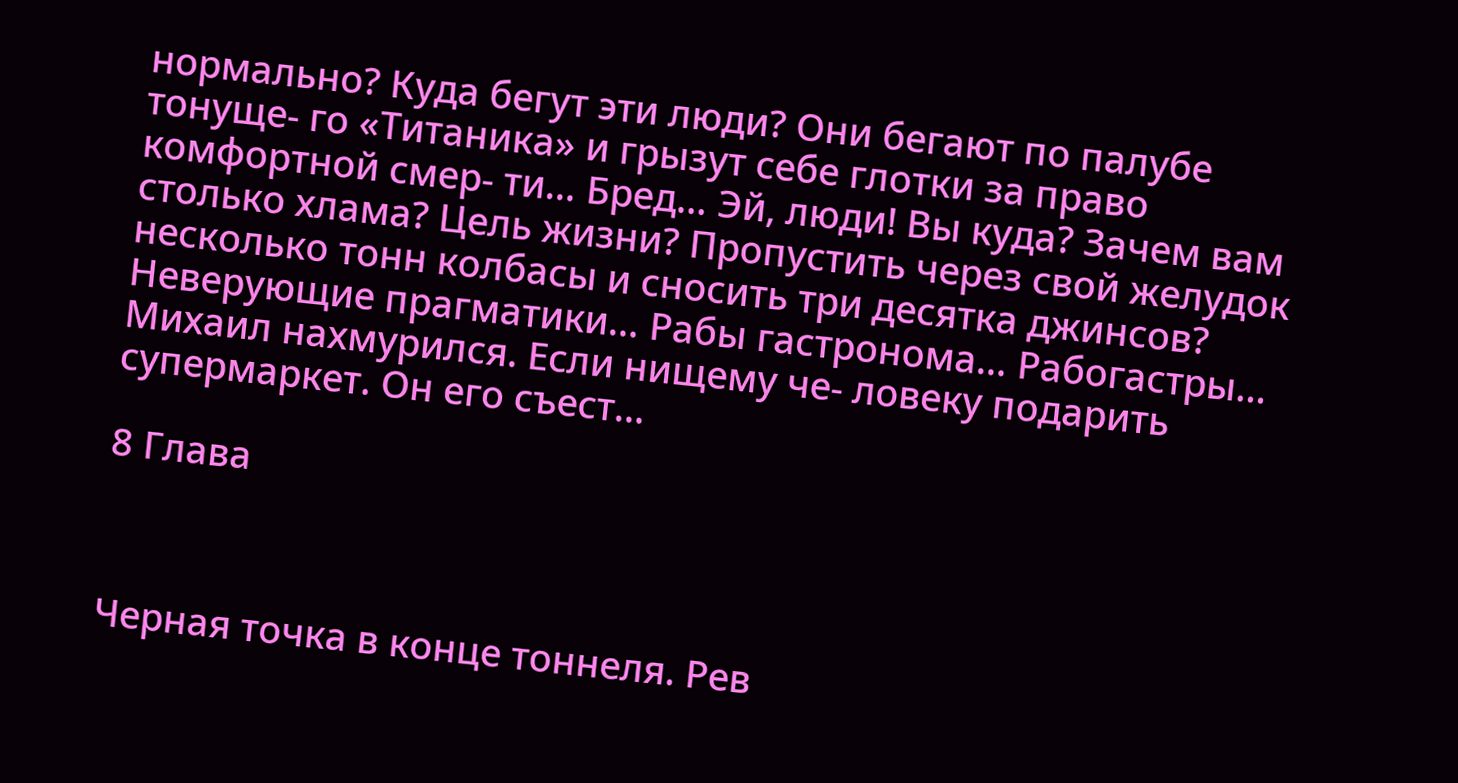нормально? Куда бегут эти люди? Они бегают по палубе тонуще- го «Титаника» и грызут себе глотки за право комфортной смер- ти… Бред… Эй, люди! Вы куда? Зачем вам столько хлама? Цель жизни? Пропустить через свой желудок несколько тонн колбасы и сносить три десятка джинсов? Неверующие прагматики… Рабы гастронома… Рабогастры… Михаил нахмурился. Если нищему че- ловеку подарить супермаркет. Он его съест…

8 Глава



Черная точка в конце тоннеля. Рев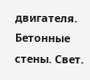двигателя. Бетонные стены. Свет.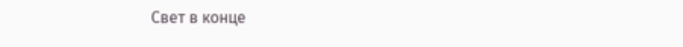Свет в конце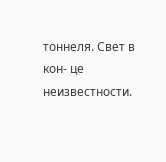тоннеля. Свет в кон- це неизвестности.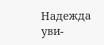Надежда уви-